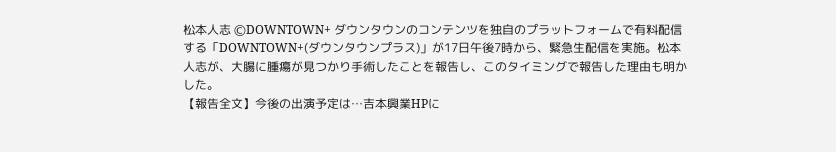松本人志 ⒸDOWNTOWN+ ダウンタウンのコンテンツを独自のプラットフォームで有料配信する「DOWNTOWN+(ダウンタウンプラス)」が17日午後7時から、緊急生配信を実施。松本人志が、大腸に腫瘍が見つかり手術したことを報告し、このタイミングで報告した理由も明かした。
【報告全文】今後の出演予定は…吉本興業HPに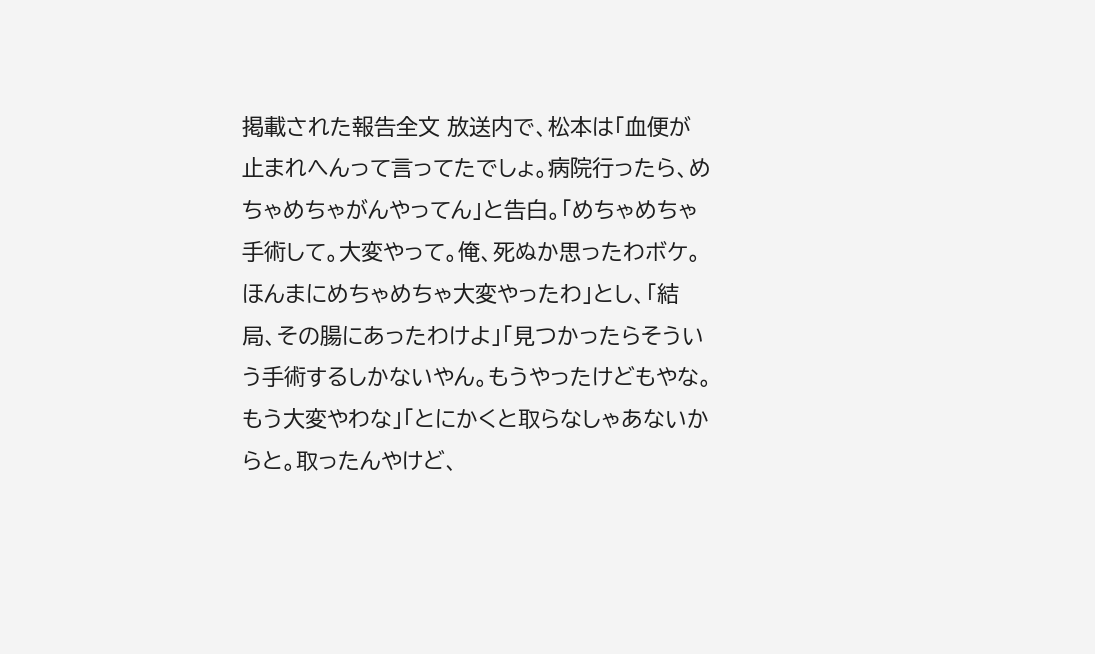掲載された報告全文 放送内で、松本は「血便が止まれへんって言ってたでしょ。病院行ったら、めちゃめちゃがんやってん」と告白。「めちゃめちゃ手術して。大変やって。俺、死ぬか思ったわボケ。ほんまにめちゃめちゃ大変やったわ」とし、「結局、その腸にあったわけよ」「見つかったらそういう手術するしかないやん。もうやったけどもやな。もう大変やわな」「とにかくと取らなしゃあないからと。取ったんやけど、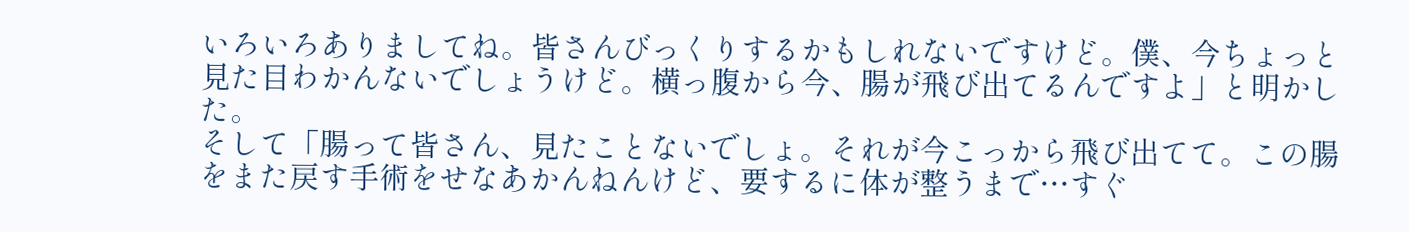いろいろありましてね。皆さんびっくりするかもしれないですけど。僕、今ちょっと見た目わかんないでしょうけど。横っ腹から今、腸が飛び出てるんですよ」と明かした。
そして「腸って皆さん、見たことないでしょ。それが今こっから飛び出てて。この腸をまた戻す手術をせなあかんねんけど、要するに体が整うまで…すぐ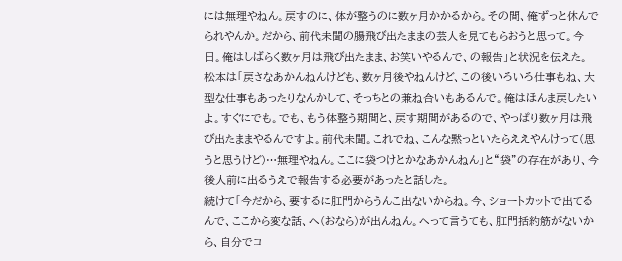には無理やねん。戻すのに、体が整うのに数ヶ月かかるから。その間、俺ずっと休んでられやんか。だから、前代未聞の腸飛び出たままの芸人を見てもらおうと思って。今日。俺はしばらく数ヶ月は飛び出たまま、お笑いやるんで、の報告」と状況を伝えた。
松本は「戻さなあかんねんけども、数ヶ月後やねんけど、この後いろいろ仕事もね、大型な仕事もあったりなんかして、そっちとの兼ね合いもあるんで。俺はほんま戻したいよ。すぐにでも。でも、もう体整う期間と、戻す期間があるので、やっぱり数ヶ月は飛び出たままやるんですよ。前代未聞。これでね、こんな黙っといたらええやんけって(思うと思うけど)…無理やねん。ここに袋つけとかなあかんねん」と“袋”の存在があり、今後人前に出るうえで報告する必要があったと話した。
続けて「今だから、要するに肛門からうんこ出ないからね。今、ショートカットで出てるんで、ここから変な話、へ(おなら)が出んねん。へって言うても、肛門括約筋がないから、自分でコ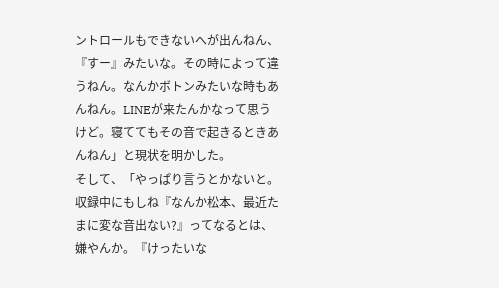ントロールもできないへが出んねん、『すー』みたいな。その時によって違うねん。なんかボトンみたいな時もあんねん。LINEが来たんかなって思うけど。寝ててもその音で起きるときあんねん」と現状を明かした。
そして、「やっぱり言うとかないと。収録中にもしね『なんか松本、最近たまに変な音出ない?』ってなるとは、嫌やんか。『けったいな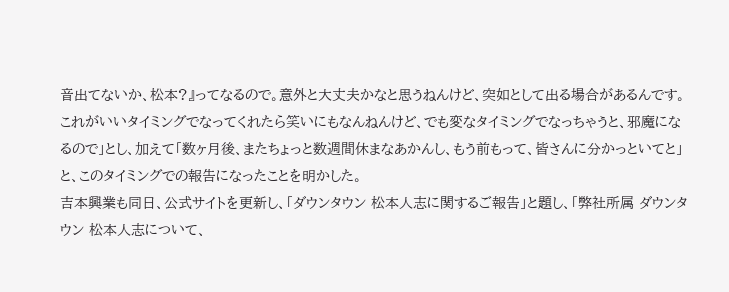音出てないか、松本?』ってなるので。意外と大丈夫かなと思うねんけど、突如として出る場合があるんです。これがいいタイミングでなってくれたら笑いにもなんねんけど、でも変なタイミングでなっちゃうと、邪魔になるので」とし、加えて「数ヶ月後、またちょっと数週間休まなあかんし、もう前もって、皆さんに分かっといてと」と、このタイミングでの報告になったことを明かした。
吉本興業も同日、公式サイトを更新し、「ダウンタウン 松本人志に関するご報告」と題し、「弊社所属 ダウンタウン 松本人志について、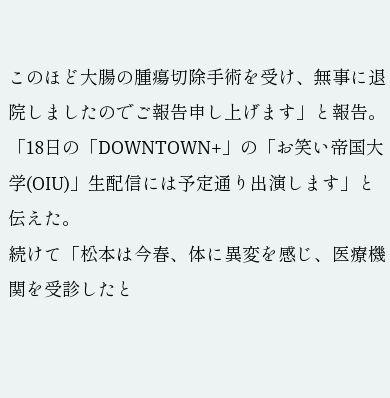このほど大腸の腫瘍切除手術を受け、無事に退院しましたのでご報告申し上げます」と報告。「18日の「DOWNTOWN+」の「お笑い帝国大学(OIU)」生配信には予定通り出演します」と伝えた。
続けて「松本は今春、体に異変を感じ、医療機関を受診したと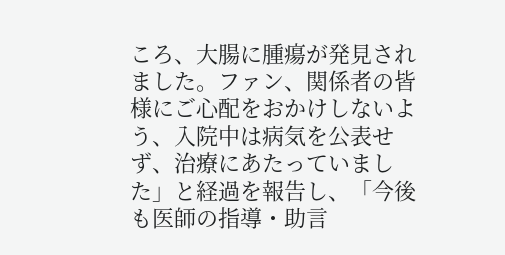ころ、大腸に腫瘍が発見されました。ファン、関係者の皆様にご心配をおかけしないよう、入院中は病気を公表せず、治療にあたっていました」と経過を報告し、「今後も医師の指導・助言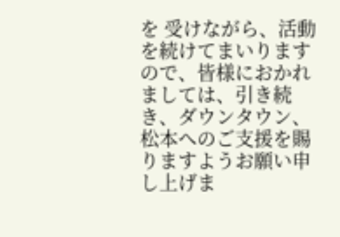を 受けながら、活動を続けてまいりますので、皆様におかれましては、引き続き、ダウンタウン、松本へのご支援を賜りますようお願い申し上げま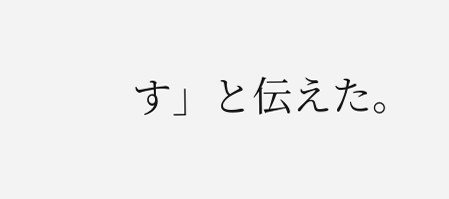す」と伝えた。